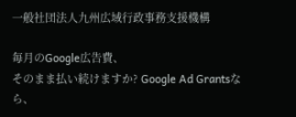一般社団法人九州広域行政事務支援機構

毎月のGoogle広告費、
そのまま払い続けますか? Google Ad Grantsなら、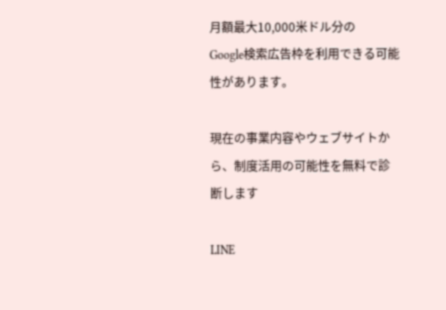月額最大10,000米ドル分の
Google検索広告枠を利用できる可能性があります。

現在の事業内容やウェブサイトから、制度活用の可能性を無料で診断します

LINE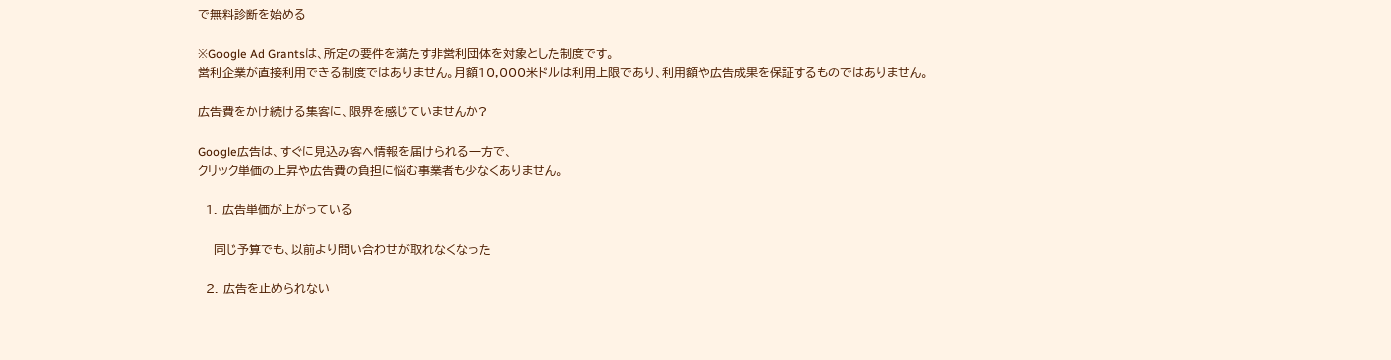で無料診断を始める

※Google Ad Grantsは、所定の要件を満たす非営利団体を対象とした制度です。
営利企業が直接利用できる制度ではありません。月額10,000米ドルは利用上限であり、利用額や広告成果を保証するものではありません。

広告費をかけ続ける集客に、限界を感じていませんか?

Google広告は、すぐに見込み客へ情報を届けられる一方で、
クリック単価の上昇や広告費の負担に悩む事業者も少なくありません。

  1. 広告単価が上がっている

    同じ予算でも、以前より問い合わせが取れなくなった

  2. 広告を止められない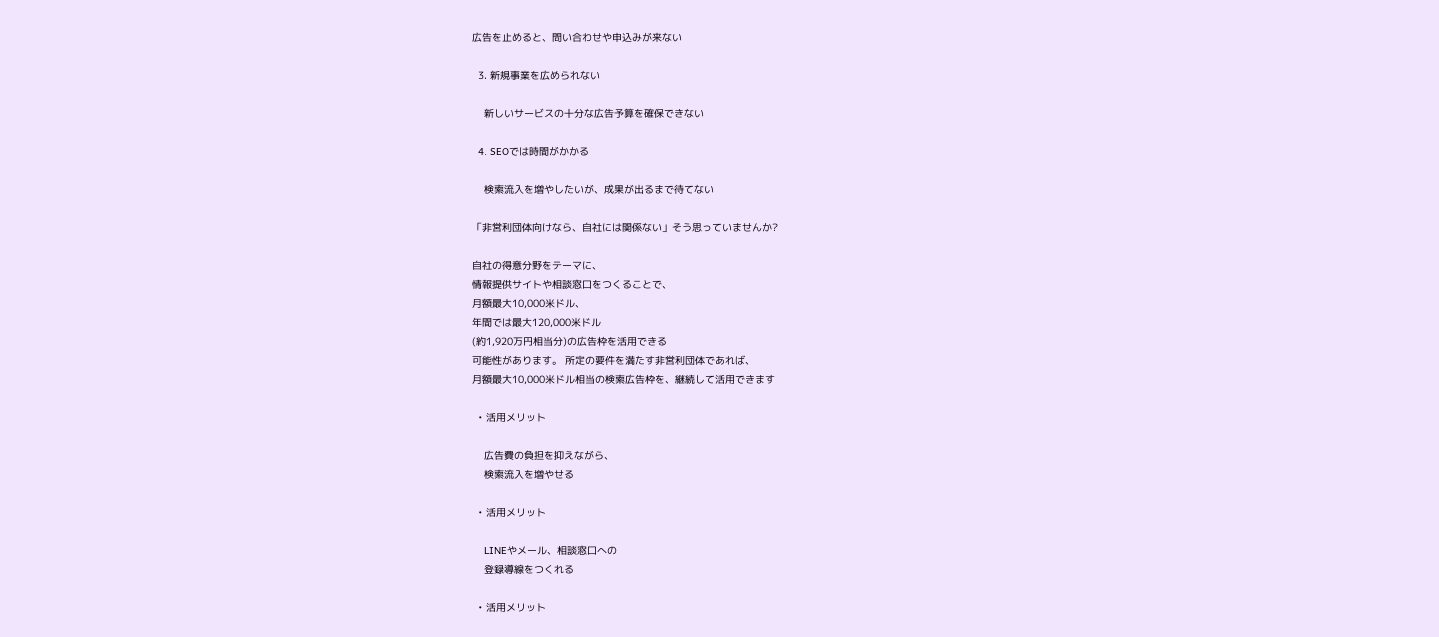広告を止めると、問い合わせや申込みが来ない

  3. 新規事業を広められない

    新しいサービスの十分な広告予算を確保できない

  4. SEOでは時間がかかる

    検索流入を増やしたいが、成果が出るまで待てない

「非営利団体向けなら、自社には関係ない」そう思っていませんか?

自社の得意分野をテーマに、
情報提供サイトや相談窓口をつくることで、
月額最大10,000米ドル、
年間では最大120,000米ドル
(約1,920万円相当分)の広告枠を活用できる
可能性があります。 所定の要件を満たす非営利団体であれば、
月額最大10,000米ドル相当の検索広告枠を、継続して活用できます

  • 活用メリット

    広告費の負担を抑えながら、
    検索流入を増やせる

  • 活用メリット

    LINEやメール、相談窓口への
    登録導線をつくれる

  • 活用メリット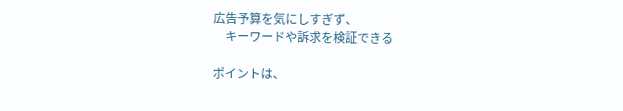広告予算を気にしすぎず、
    キーワードや訴求を検証できる

ポイントは、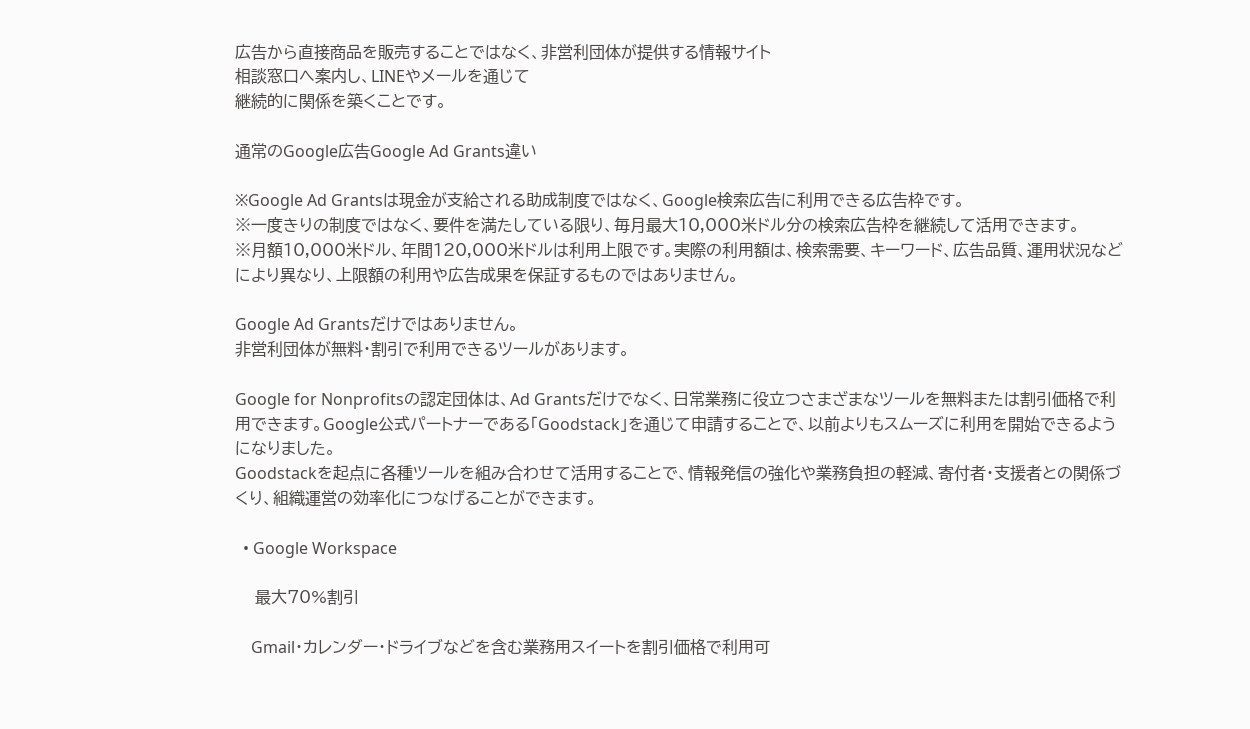広告から直接商品を販売することではなく、非営利団体が提供する情報サイト
相談窓口へ案内し、LINEやメールを通じて
継続的に関係を築くことです。

通常のGoogle広告Google Ad Grants違い

※Google Ad Grantsは現金が支給される助成制度ではなく、Google検索広告に利用できる広告枠です。
※一度きりの制度ではなく、要件を満たしている限り、毎月最大10,000米ドル分の検索広告枠を継続して活用できます。
※月額10,000米ドル、年間120,000米ドルは利用上限です。実際の利用額は、検索需要、キーワード、広告品質、運用状況などにより異なり、上限額の利用や広告成果を保証するものではありません。

Google Ad Grantsだけではありません。
非営利団体が無料・割引で利用できるツールがあります。

Google for Nonprofitsの認定団体は、Ad Grantsだけでなく、日常業務に役立つさまざまなツールを無料または割引価格で利用できます。Google公式パートナーである「Goodstack」を通じて申請することで、以前よりもスムーズに利用を開始できるようになりました。
Goodstackを起点に各種ツールを組み合わせて活用することで、情報発信の強化や業務負担の軽減、寄付者・支援者との関係づくり、組織運営の効率化につなげることができます。

  • Google Workspace

    最大70%割引

    Gmail・カレンダー・ドライブなどを含む業務用スイートを割引価格で利用可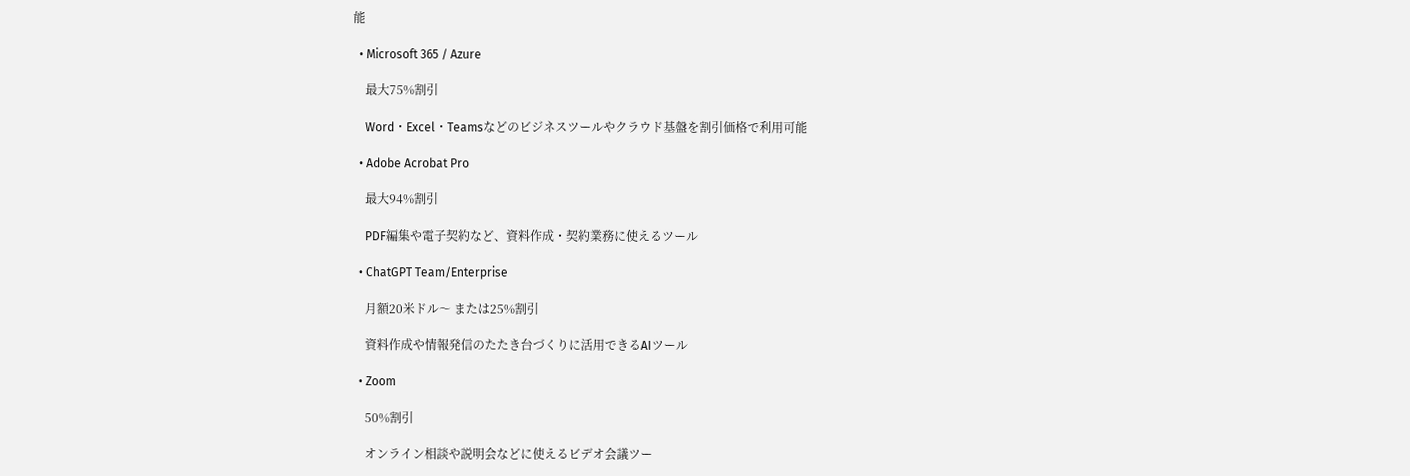能

  • Microsoft 365 / Azure

    最大75%割引

    Word・Excel・Teamsなどのビジネスツールやクラウド基盤を割引価格で利用可能

  • Adobe Acrobat Pro

    最大94%割引

    PDF編集や電子契約など、資料作成・契約業務に使えるツール

  • ChatGPT Team/Enterprise

    月額20米ドル〜 または25%割引

    資料作成や情報発信のたたき台づくりに活用できるAIツール

  • Zoom

    50%割引

    オンライン相談や説明会などに使えるビデオ会議ツー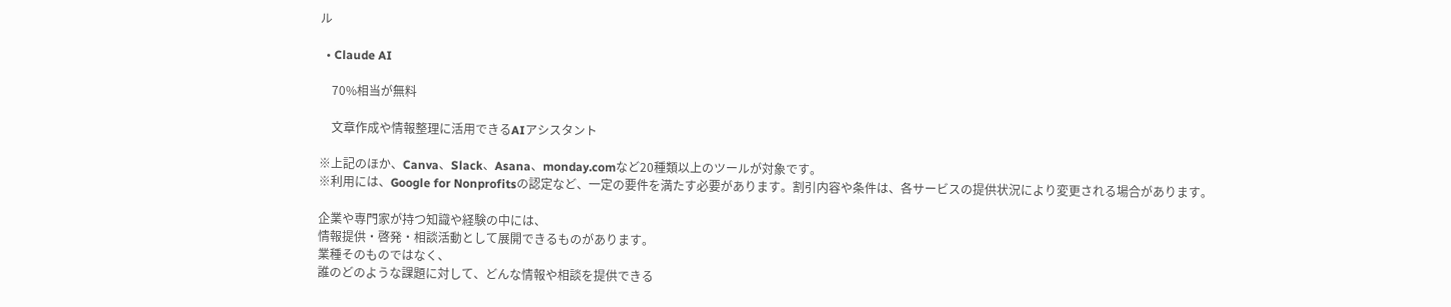ル

  • Claude AI

    70%相当が無料

    文章作成や情報整理に活用できるAIアシスタント

※上記のほか、Canva、Slack、Asana、monday.comなど20種類以上のツールが対象です。
※利用には、Google for Nonprofitsの認定など、一定の要件を満たす必要があります。割引内容や条件は、各サービスの提供状況により変更される場合があります。

企業や専門家が持つ知識や経験の中には、
情報提供・啓発・相談活動として展開できるものがあります。
業種そのものではなく、
誰のどのような課題に対して、どんな情報や相談を提供できる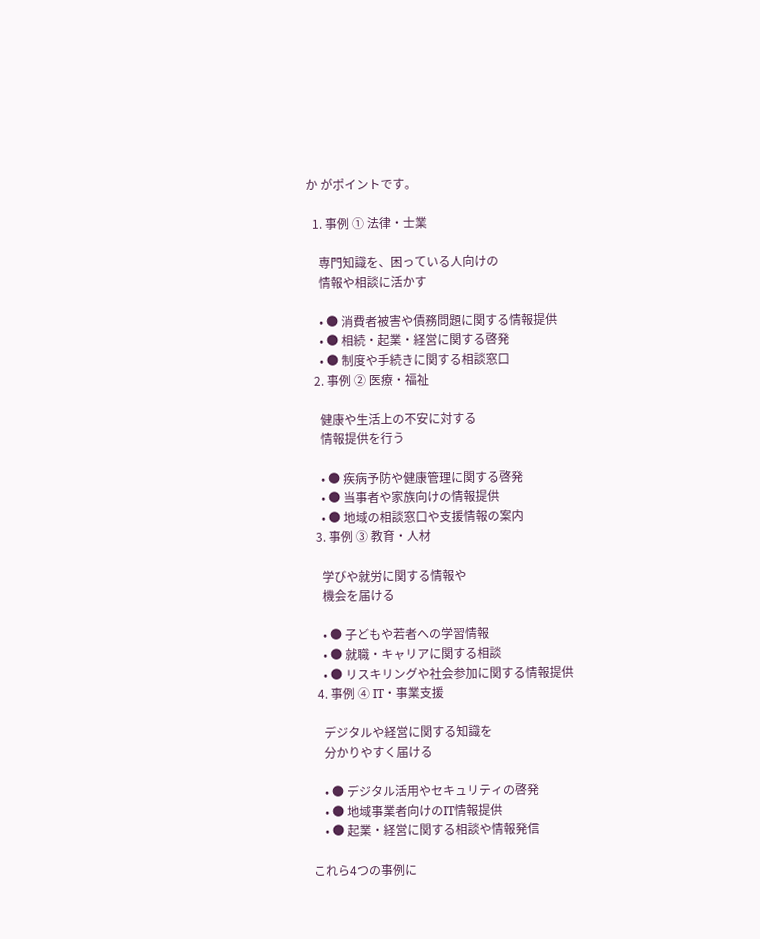か がポイントです。

  1. 事例 ① 法律・士業

    専門知識を、困っている人向けの
    情報や相談に活かす

    • ● 消費者被害や債務問題に関する情報提供
    • ● 相続・起業・経営に関する啓発
    • ● 制度や手続きに関する相談窓口
  2. 事例 ② 医療・福祉

    健康や生活上の不安に対する
    情報提供を行う

    • ● 疾病予防や健康管理に関する啓発
    • ● 当事者や家族向けの情報提供
    • ● 地域の相談窓口や支援情報の案内
  3. 事例 ③ 教育・人材

    学びや就労に関する情報や
    機会を届ける

    • ● 子どもや若者への学習情報
    • ● 就職・キャリアに関する相談
    • ● リスキリングや社会参加に関する情報提供
  4. 事例 ④ IT・事業支援

    デジタルや経営に関する知識を
    分かりやすく届ける

    • ● デジタル活用やセキュリティの啓発
    • ● 地域事業者向けのIT情報提供
    • ● 起業・経営に関する相談や情報発信

これら4つの事例に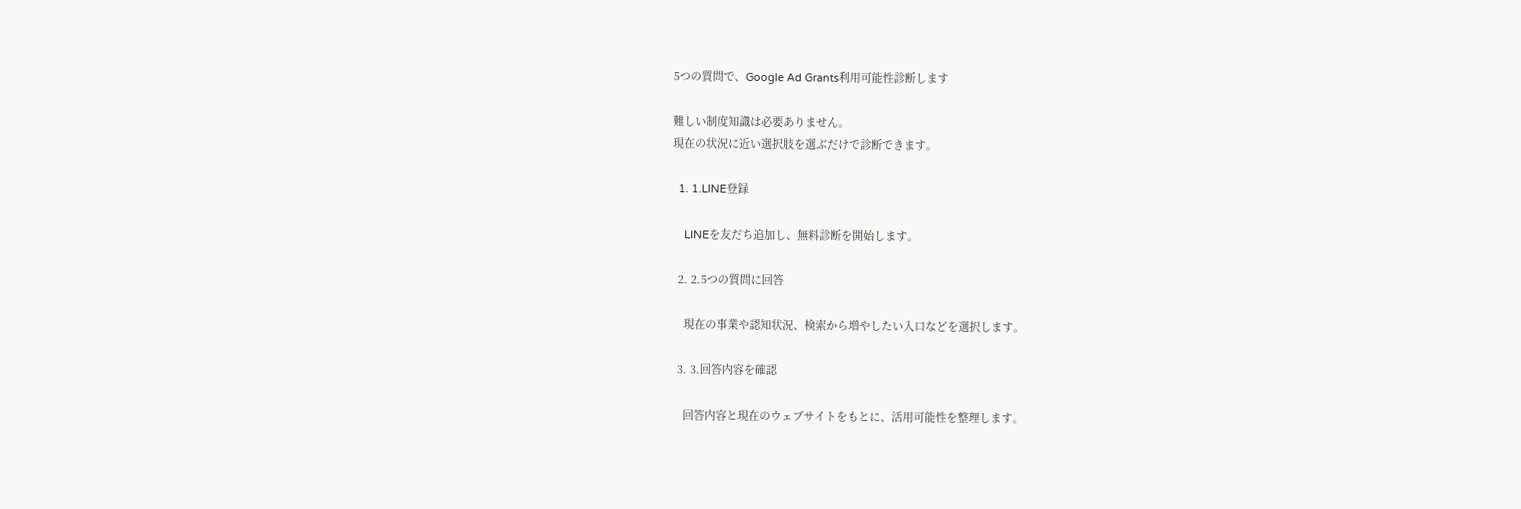5つの質問で、Google Ad Grants利用可能性診断します

難しい制度知識は必要ありません。
現在の状況に近い選択肢を選ぶだけで診断できます。

  1. 1.LINE登録

    LINEを友だち追加し、無料診断を開始します。

  2. 2.5つの質問に回答

    現在の事業や認知状況、検索から増やしたい入口などを選択します。

  3. 3.回答内容を確認

    回答内容と現在のウェブサイトをもとに、活用可能性を整理します。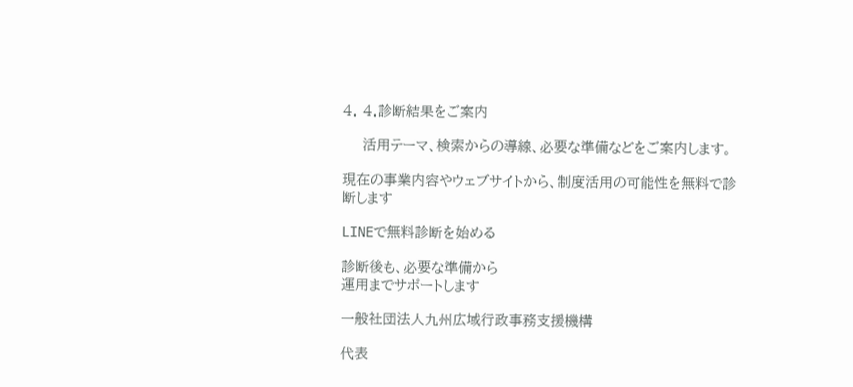4. 4.診断結果をご案内

    活用テーマ、検索からの導線、必要な準備などをご案内します。

現在の事業内容やウェブサイトから、制度活用の可能性を無料で診断します

LINEで無料診断を始める

診断後も、必要な準備から
運用までサポートします

一般社団法人九州広域行政事務支援機構

代表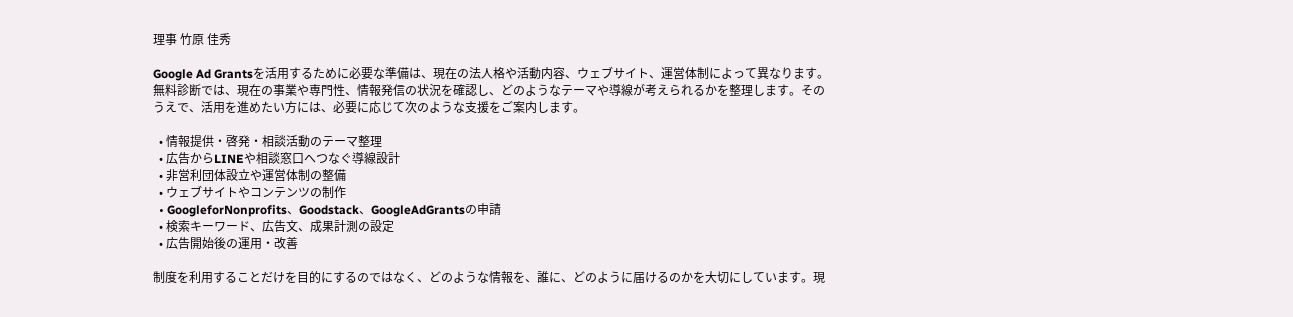理事 竹原 佳秀

Google Ad Grantsを活用するために必要な準備は、現在の法人格や活動内容、ウェブサイト、運営体制によって異なります。無料診断では、現在の事業や専門性、情報発信の状況を確認し、どのようなテーマや導線が考えられるかを整理します。そのうえで、活用を進めたい方には、必要に応じて次のような支援をご案内します。

  • 情報提供・啓発・相談活動のテーマ整理
  • 広告からLINEや相談窓口へつなぐ導線設計
  • 非営利団体設立や運営体制の整備
  • ウェブサイトやコンテンツの制作
  • GoogleforNonprofits、Goodstack、GoogleAdGrantsの申請
  • 検索キーワード、広告文、成果計測の設定
  • 広告開始後の運用・改善

制度を利用することだけを目的にするのではなく、どのような情報を、誰に、どのように届けるのかを大切にしています。現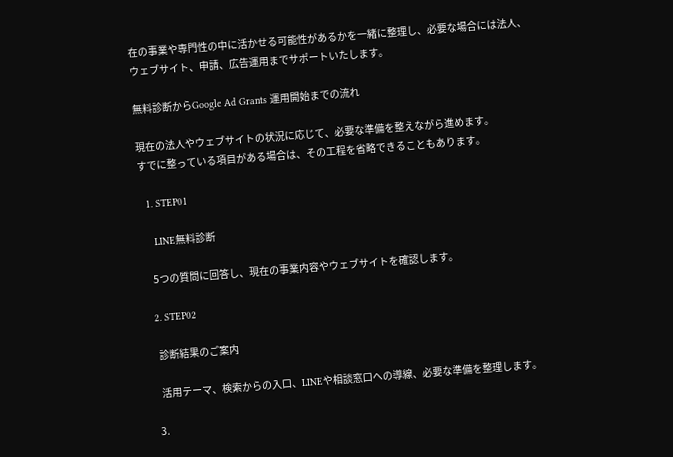在の事業や専門性の中に活かせる可能性があるかを一緒に整理し、必要な場合には法人、ウェブサイト、申請、広告運用までサポートいたします。

無料診断からGoogle Ad Grants 運用開始までの流れ

現在の法人やウェブサイトの状況に応じて、必要な準備を整えながら進めます。
すでに整っている項目がある場合は、その工程を省略できることもあります。

  1. STEP01

    LINE無料診断

    5つの質問に回答し、現在の事業内容やウェブサイトを確認します。

  2. STEP02

    診断結果のご案内

    活用テーマ、検索からの入口、LINEや相談窓口への導線、必要な準備を整理します。

  3.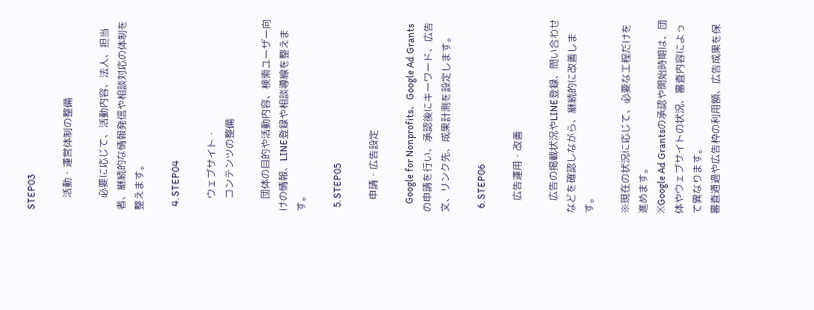STEP03

    活動・運営体制の整備

    必要に応じて、活動内容、法人、担当者、継続的な情報発信や相談対応の体制を整えます。

  4. STEP04

    ウェブサイト・
    コンテンツの整備

    団体の目的や活動内容、検索ユーザー向けの情報、LINE登録や相談導線を整えます。

  5. STEP05

    申請・広告設定

    Google for Nonprofits、Google Ad Grantsの申請を行い、承認後にキーワード、広告文、リンク先、成果計測を設定します。

  6. STEP06

    広告運用・改善

    広告の掲載状況やLINE登録、問い合わせなどを確認しながら、継続的に改善します。

※現在の状況に応じて、必要な工程だけを進めます。
※Google Ad Grantsの承認や開始時期は、団体やウェブサイトの状況、審査内容によって異なります。
審査通過や広告枠の利用額、広告成果を保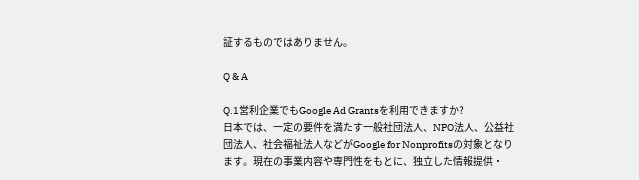証するものではありません。

Q & A

Q.1営利企業でもGoogle Ad Grantsを利用できますか?
日本では、一定の要件を満たす一般社団法人、NPO法人、公益社団法人、社会福祉法人などがGoogle for Nonprofitsの対象となります。現在の事業内容や専門性をもとに、独立した情報提供・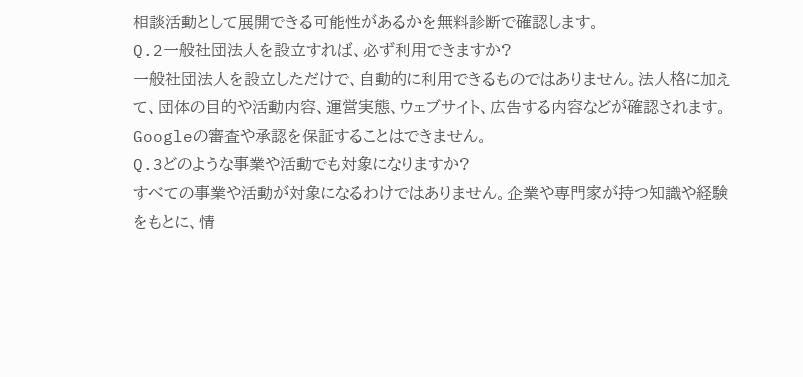相談活動として展開できる可能性があるかを無料診断で確認します。
Q.2一般社団法人を設立すれば、必ず利用できますか?
一般社団法人を設立しただけで、自動的に利用できるものではありません。法人格に加えて、団体の目的や活動内容、運営実態、ウェブサイト、広告する内容などが確認されます。Googleの審査や承認を保証することはできません。
Q.3どのような事業や活動でも対象になりますか?
すべての事業や活動が対象になるわけではありません。企業や専門家が持つ知識や経験をもとに、情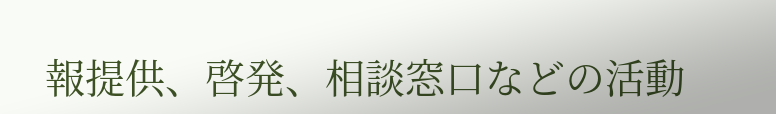報提供、啓発、相談窓口などの活動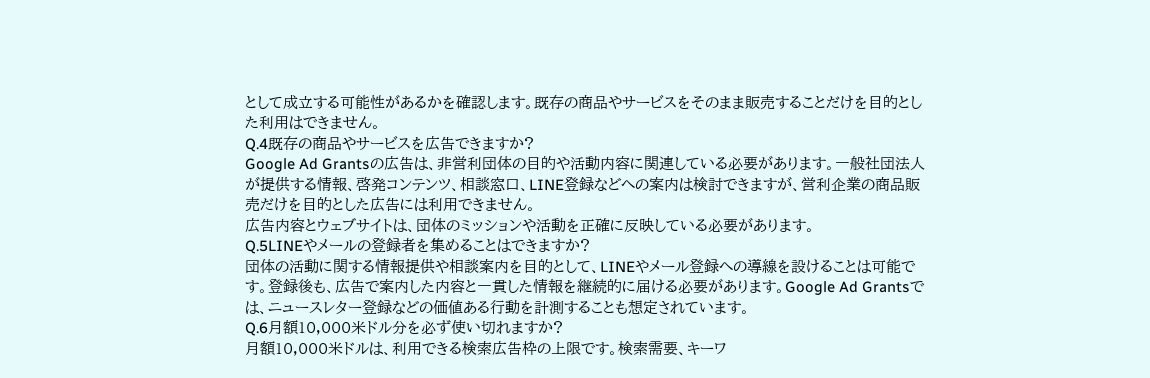として成立する可能性があるかを確認します。既存の商品やサービスをそのまま販売することだけを目的とした利用はできません。
Q.4既存の商品やサービスを広告できますか?
Google Ad Grantsの広告は、非営利団体の目的や活動内容に関連している必要があります。一般社団法人が提供する情報、啓発コンテンツ、相談窓口、LINE登録などへの案内は検討できますが、営利企業の商品販売だけを目的とした広告には利用できません。
広告内容とウェブサイトは、団体のミッションや活動を正確に反映している必要があります。
Q.5LINEやメールの登録者を集めることはできますか?
団体の活動に関する情報提供や相談案内を目的として、LINEやメール登録への導線を設けることは可能です。登録後も、広告で案内した内容と一貫した情報を継続的に届ける必要があります。Google Ad Grantsでは、ニュースレター登録などの価値ある行動を計測することも想定されています。
Q.6月額10,000米ドル分を必ず使い切れますか?
月額10,000米ドルは、利用できる検索広告枠の上限です。検索需要、キーワ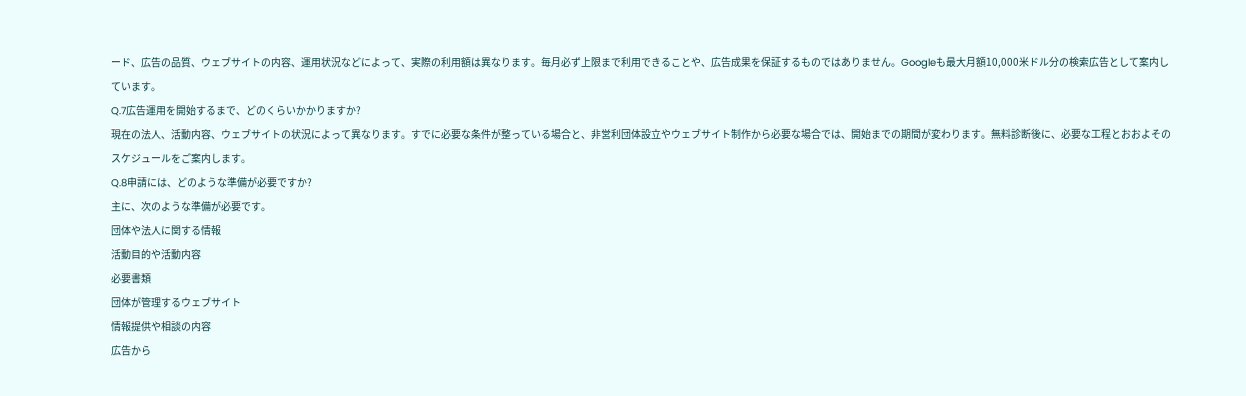ード、広告の品質、ウェブサイトの内容、運用状況などによって、実際の利用額は異なります。毎月必ず上限まで利用できることや、広告成果を保証するものではありません。Googleも最大月額10,000米ドル分の検索広告として案内しています。
Q.7広告運用を開始するまで、どのくらいかかりますか?
現在の法人、活動内容、ウェブサイトの状況によって異なります。すでに必要な条件が整っている場合と、非営利団体設立やウェブサイト制作から必要な場合では、開始までの期間が変わります。無料診断後に、必要な工程とおおよそのスケジュールをご案内します。
Q.8申請には、どのような準備が必要ですか?
主に、次のような準備が必要です。
団体や法人に関する情報
活動目的や活動内容
必要書類
団体が管理するウェブサイト
情報提供や相談の内容
広告から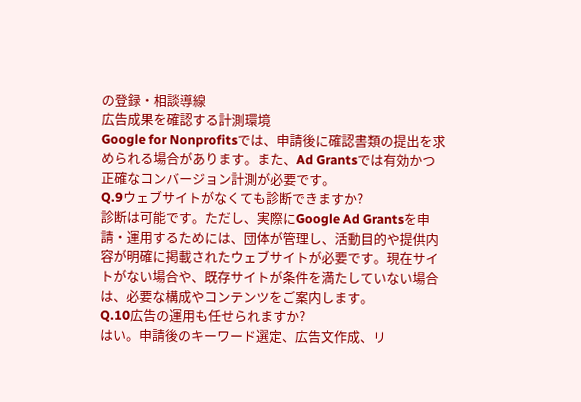の登録・相談導線
広告成果を確認する計測環境
Google for Nonprofitsでは、申請後に確認書類の提出を求められる場合があります。また、Ad Grantsでは有効かつ正確なコンバージョン計測が必要です。
Q.9ウェブサイトがなくても診断できますか?
診断は可能です。ただし、実際にGoogle Ad Grantsを申請・運用するためには、団体が管理し、活動目的や提供内容が明確に掲載されたウェブサイトが必要です。現在サイトがない場合や、既存サイトが条件を満たしていない場合は、必要な構成やコンテンツをご案内します。
Q.10広告の運用も任せられますか?
はい。申請後のキーワード選定、広告文作成、リ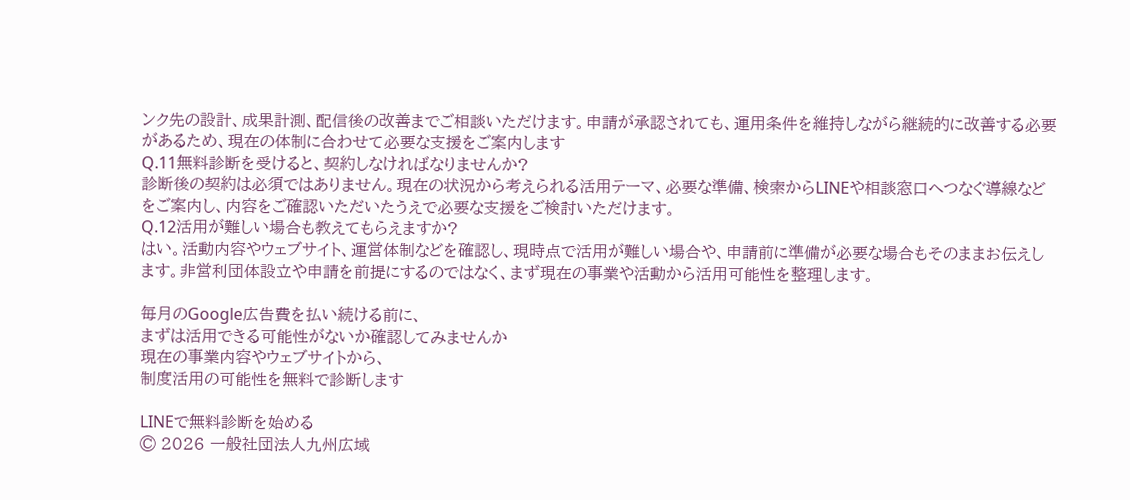ンク先の設計、成果計測、配信後の改善までご相談いただけます。申請が承認されても、運用条件を維持しながら継続的に改善する必要があるため、現在の体制に合わせて必要な支援をご案内します
Q.11無料診断を受けると、契約しなければなりませんか?
診断後の契約は必須ではありません。現在の状況から考えられる活用テーマ、必要な準備、検索からLINEや相談窓口へつなぐ導線などをご案内し、内容をご確認いただいたうえで必要な支援をご検討いただけます。
Q.12活用が難しい場合も教えてもらえますか?
はい。活動内容やウェブサイト、運営体制などを確認し、現時点で活用が難しい場合や、申請前に準備が必要な場合もそのままお伝えします。非営利団体設立や申請を前提にするのではなく、まず現在の事業や活動から活用可能性を整理します。

毎月のGoogle広告費を払い続ける前に、
まずは活用できる可能性がないか確認してみませんか
現在の事業内容やウェブサイトから、
制度活用の可能性を無料で診断します

LINEで無料診断を始める
© 2026 一般社団法人九州広域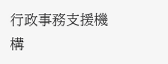行政事務支援機構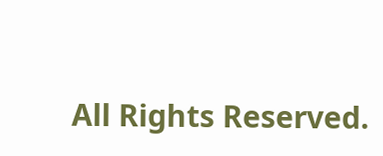All Rights Reserved.